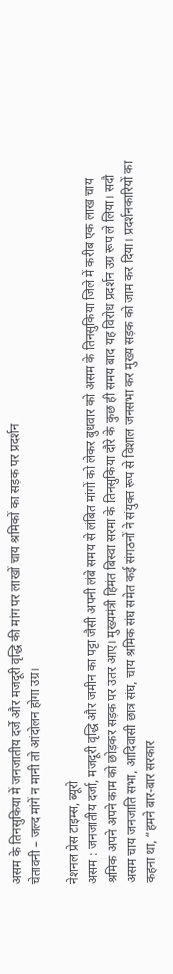असम के तिनसुकिया में जनजातीय दर्जे और मजदूरी वृद्धि की मांग पर लाखों चाय श्रमिकों का सड़क पर प्रदर्शन
चेतावनी – जल्द मांगें न मानी तो आंदोलन होगा उग्र।

नेशनल प्रेस टाइम्स, ब्यूरो
असम : जनजातीय दर्जा, मजदूरी वृद्धि और जमीन का पट्टा जैसी अपनी लंबे समय से लंबित मांगों को लेकर बुधवार को असम के तिनसुकिया जिले में करीब एक लाख चाय श्रमिक अपने अपने काम को छोड़कर सड़क पर उतर आए। मुख्यमंत्री हिमंत बिस्वा सरमा के तिनसुकिया दौरे के कुछ ही समय बाद यह विरोध प्रदर्शन उग्र रूप ले लिया। सदौ असम चाय जनजाति सभा, आदिवासी छात्र संघ, चाय श्रमिक संघ समेत कई संगठनों ने संयुक्त रूप से विशाल जनसभा कर मुख्य सड़क को जाम कर दिया। प्रदर्शनकारियों का कहना था, “हमने बार-बार सरकार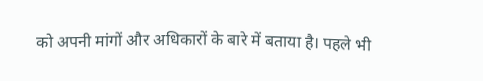को अपनी मांगों और अधिकारों के बारे में बताया है। पहले भी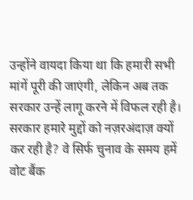उन्होंने वायदा किया था कि हमारी सभी मांगें पूरी की जाएंगी, लेकिन अब तक सरकार उन्हें लागू करने में विफल रही है। सरकार हमारे मुद्दों को नज़रअंदाज़ क्यों कर रही है? वे सिर्फ चुनाव के समय हमें वोट बैंक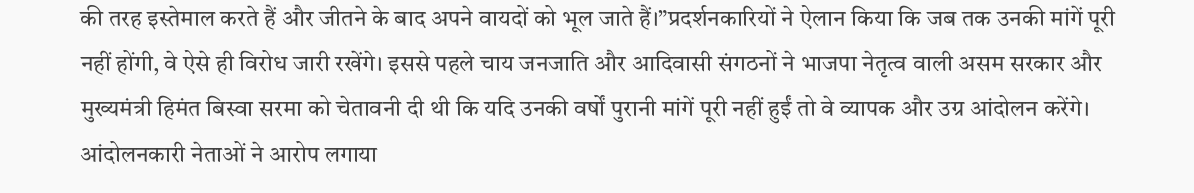की तरह इस्तेमाल करते हैं और जीतने के बाद अपने वायदों को भूल जाते हैं।”प्रदर्शनकारियों ने ऐलान किया कि जब तक उनकी मांगें पूरी नहीं होंगी, वे ऐसे ही विरोध जारी रखेंगे। इससे पहले चाय जनजाति और आदिवासी संगठनों ने भाजपा नेतृत्व वाली असम सरकार और मुख्यमंत्री हिमंत बिस्वा सरमा को चेतावनी दी थी कि यदि उनकी वर्षों पुरानी मांगें पूरी नहीं हुईं तो वे व्यापक और उग्र आंदोलन करेंगे। आंदोलनकारी नेताओं ने आरोप लगाया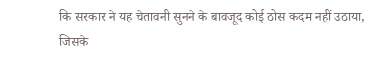कि सरकार ने यह चेतावनी सुनने के बावजूद कोई ठोस कदम नहीं उठाया, जिसके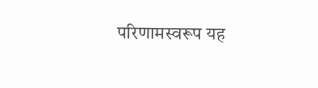परिणामस्वरूप यह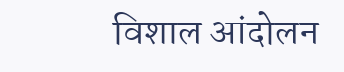विशाल आंदोलन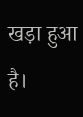खड़ा हुआ है।